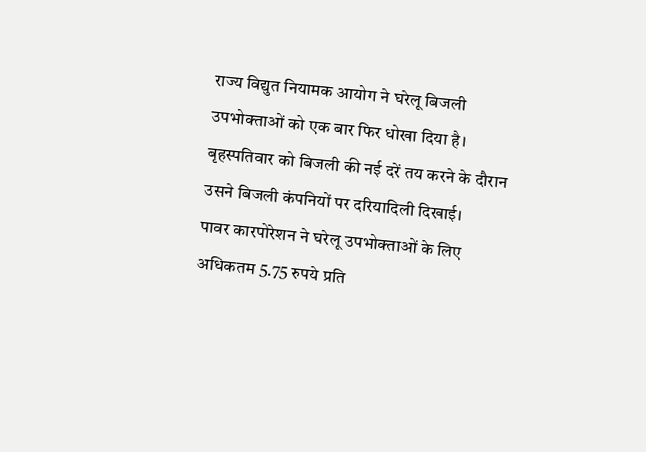राज्य विद्युत नियामक आयोग ने घरेलू बिजली उपभोक्ताओं को एक बार फिर धोखा दिया है। बृहस्पतिवार को बिजली की नई दरें तय करने के दौरान उसने बिजली कंपनियों पर दरियादिली दिखाई।
पावर कारपोरेशन ने घरेलू उपभोक्ताओं के लिए अधिकतम 5.75 रुपये प्रति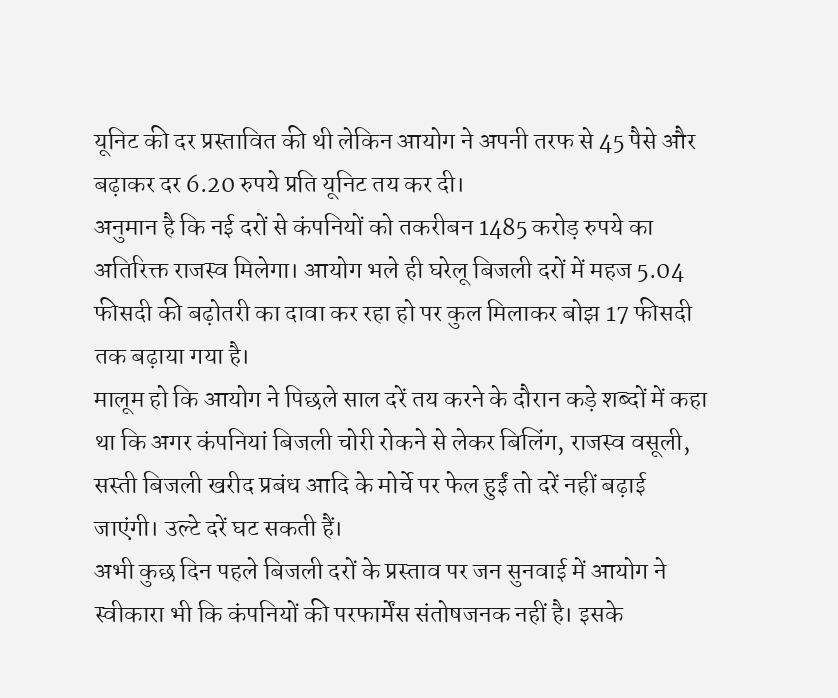यूनिट की दर प्रस्तावित की थी लेकिन आयोग ने अपनी तरफ से 45 पैसे और बढ़ाकर दर 6.20 रुपये प्रति यूनिट तय कर दी।
अनुमान है कि नई दरों से कंपनियों को तकरीबन 1485 करोड़ रुपये का अतिरिक्त राजस्व मिलेगा। आयोग भले ही घरेलू बिजली दरों में महज 5.04 फीसदी की बढ़ोतरी का दावा कर रहा हो पर कुल मिलाकर बोझ 17 फीसदी तक बढ़ाया गया है।
मालूम हो कि आयोग ने पिछले साल दरें तय करने के दौरान कड़े शब्दों में कहा था कि अगर कंपनियां बिजली चोरी रोकने से लेकर बिलिंग, राजस्व वसूली, सस्ती बिजली खरीद प्रबंध आदि के मोर्चे पर फेल हुईं तो दरें नहीं बढ़ाई जाएंगी। उल्टे दरें घट सकती हैं।
अभी कुछ दिन पहले बिजली दरों के प्रस्ताव पर जन सुनवाई में आयोग ने स्वीकारा भी कि कंपनियों की परफार्मेंस संतोषजनक नहीं है। इसके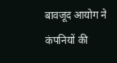बावजूद आयोग ने कंपनियों की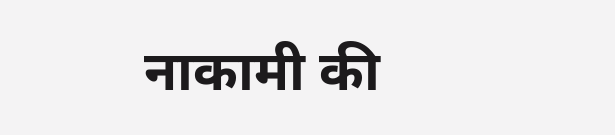नाकामी की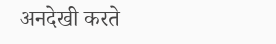अनदेखी करते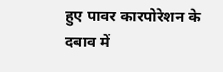हुए पावर कारपोरेशन के दबाव में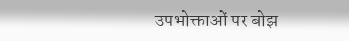उपभोक्ताओं पर बोझ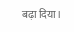बढ़ा दिया।